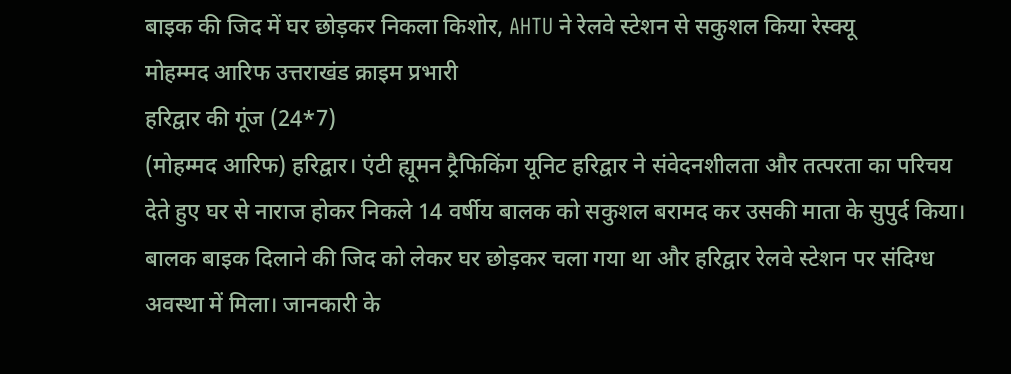बाइक की जिद में घर छोड़कर निकला किशोर, AHTU ने रेलवे स्टेशन से सकुशल किया रेस्क्यू
मोहम्मद आरिफ उत्तराखंड क्राइम प्रभारी
हरिद्वार की गूंज (24*7)
(मोहम्मद आरिफ) हरिद्वार। एंटी ह्यूमन ट्रैफिकिंग यूनिट हरिद्वार ने संवेदनशीलता और तत्परता का परिचय देते हुए घर से नाराज होकर निकले 14 वर्षीय बालक को सकुशल बरामद कर उसकी माता के सुपुर्द किया। बालक बाइक दिलाने की जिद को लेकर घर छोड़कर चला गया था और हरिद्वार रेलवे स्टेशन पर संदिग्ध अवस्था में मिला। जानकारी के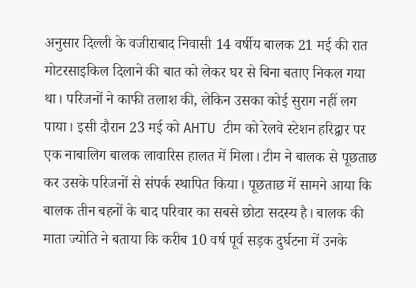अनुसार दिल्ली के वजीराबाद निवासी 14 वर्षीय बालक 21 मई की रात मोटरसाइकिल दिलाने की बात को लेकर घर से बिना बताए निकल गया था। परिजनों ने काफी तलाश की, लेकिन उसका कोई सुराग नहीं लग पाया। इसी दौरान 23 मई को AHTU टीम को रेलवे स्टेशन हरिद्वार पर एक नाबालिग बालक लावारिस हालत में मिला। टीम ने बालक से पूछताछ कर उसके परिजनों से संपर्क स्थापित किया। पूछताछ में सामने आया कि बालक तीन बहनों के बाद परिवार का सबसे छोटा सदस्य है। बालक की माता ज्योति ने बताया कि करीब 10 वर्ष पूर्व सड़क दुर्घटना में उनके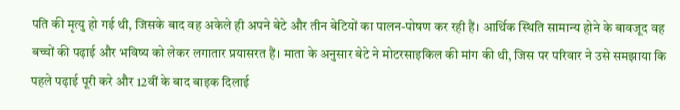पति की मृत्यु हो गई थी, जिसके बाद वह अकेले ही अपने बेटे और तीन बेटियों का पालन-पोषण कर रही हैं। आर्थिक स्थिति सामान्य होने के बावजूद वह बच्चों की पढ़ाई और भविष्य को लेकर लगातार प्रयासरत हैं। माता के अनुसार बेटे ने मोटरसाइकिल की मांग की थी, जिस पर परिवार ने उसे समझाया कि पहले पढ़ाई पूरी करे और 12वीं के बाद बाइक दिलाई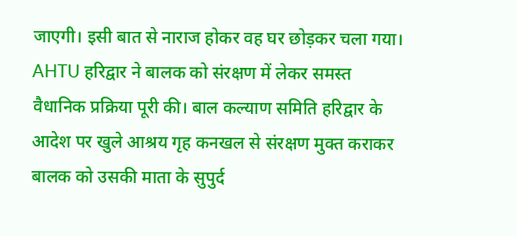जाएगी। इसी बात से नाराज होकर वह घर छोड़कर चला गया। AHTU हरिद्वार ने बालक को संरक्षण में लेकर समस्त वैधानिक प्रक्रिया पूरी की। बाल कल्याण समिति हरिद्वार के आदेश पर खुले आश्रय गृह कनखल से संरक्षण मुक्त कराकर बालक को उसकी माता के सुपुर्द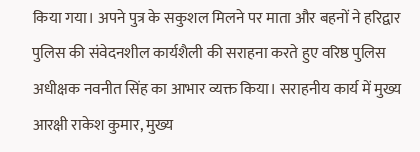किया गया। अपने पुत्र के सकुशल मिलने पर माता और बहनों ने हरिद्वार पुलिस की संवेदनशील कार्यशैली की सराहना करते हुए वरिष्ठ पुलिस अधीक्षक नवनीत सिंह का आभार व्यक्त किया। सराहनीय कार्य में मुख्य आरक्षी राकेश कुमार, मुख्य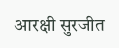आरक्षी सुरजीत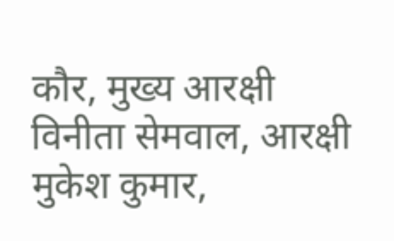कौर, मुख्य आरक्षी विनीता सेमवाल, आरक्षी मुकेश कुमार,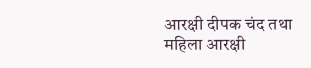आरक्षी दीपक चंद तथा महिला आरक्षी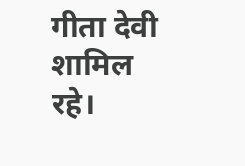गीता देवी शामिल रहे।